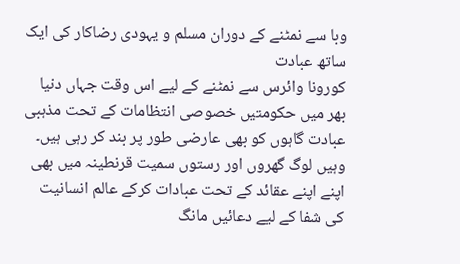وبا سے نمٹنے کے دوران مسلم و یہودی رضاکار کی ایک ساتھ عبادت
کورونا وائرس سے نمٹنے کے لیے اس وقت جہاں دنیا بھر میں حکومتیں خصوصی انتظامات کے تحت مذہبی عبادت گاہوں کو بھی عارضی طور پر بند کر رہی ہیں۔
وہیں لوگ گھروں اور رستوں سمیت قرنطینہ میں بھی اپنے اپنے عقائد کے تحت عبادات کرکے عالم انسانیت کی شفا کے لیے دعائیں مانگ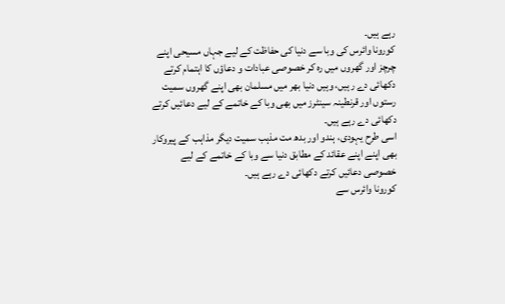رہے ہیں۔
کورونا وائرس کی وبا سے دنیا کی حفاظت کے لیے جہاں مسیحی اپنے چرچز اور گھروں میں رہ کر خصوصی عبادات و دعاؤں کا اہتمام کرتے دکھائی دے رہیں، وہیں دنیا بھر میں مسلمان بھی اپنے گھروں سمیت رستوں اور قرنطینہ سینٹرز میں بھی وبا کے خاتمے کے لیے دعائیں کرتے دکھائی دے رہے ہیں۔
اسی طرح یہودی، ہندو اور بدھ مت مذہب سمیت دیگر مذاہب کے پیروکار بھی اپنے اپنے عقائد کے مطابق دنیا سے وبا کے خاتمے کے لیے خصوصی دعائیں کرتے دکھائی دے رہے ہیں۔
کورونا وائرس سے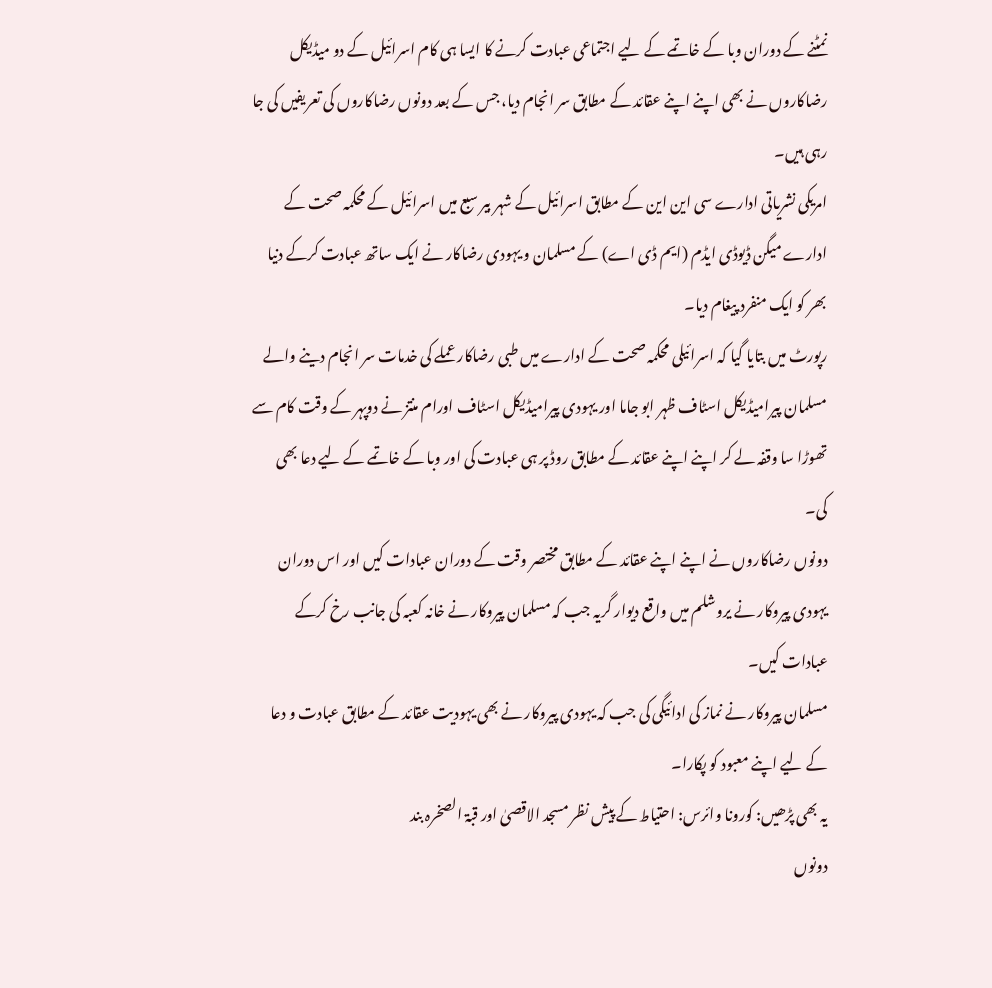نمٹنے کے دوران وبا کے خاتمے کے لیے اجتماعی عبادت کرنے کا ایسا ہی کام اسرائیل کے دو میڈیکل رضاکاروں نے بھی اپنے اپنے عقائد کے مطابق سر انجام دیا، جس کے بعد دونوں رضاکاروں کی تعریفیں کی جا رہی ہیں۔
امریکی نشریاتی ادارے سی این این کے مطابق اسرائیل کے شہر بیر سبع میں اسرائیل کے محکمہ صحت کے ادارے میگن ڈیوڈی ایڈم (ایم ڈی اے) کے مسلمان و یہودی رضاکار نے ایک ساتھ عبادت کرکے دنیا بھر کو ایک منفرد پیغام دیا۔
رپورٹ میں بتایا گیا کہ اسرائیلی محکمہ صحت کے ادارے میں طبی رضاکار عملے کی خدمات سر انجام دینے والے مسلمان پیرامیڈیکل اسٹاف ظہر ابو جاما اور یہودی پیرامیڈیکل اسٹاف اورام منتز نے دوپہر کے وقت کام سے تھوڑا سا وقفہ لے کر اپنے اپنے عقائد کے مطابق روڈ پر ہی عبادت کی اور وبا کے خاتمے کے لیے دعا بھی کی۔
دونوں رضاکاروں نے اپنے اپنے عقائد کے مطابق مختصر وقت کے دوران عبادات کیں اور اس دوران یہودی پیروکار نے یروشلم میں واقع دیوار گریہ جب کہ مسلمان پیروکار نے خانہ کعبہ کی جانب رخ کرکے عبادات کیں۔
مسلمان پیروکار نے نماز کی ادائیگی کی جب کہ یہودی پیروکار نے بھی یہودیت عقائد کے مطابق عبادت و دعا کے لیے اپنے معبود کو پکارا۔
یہ بھی پڑھیں: کورونا وائرس: احتیاط کے پیش نظر مسجد الاقصیٰ اور قبۃ الصخرہ بند
دونوں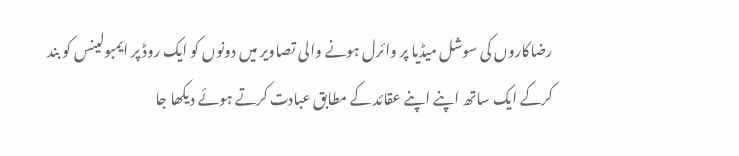رضاکاروں کی سوشل میڈیا پر وائرل ہونے والی تصاویر میں دونوں کو ایک روڈ پر ایمبولینس کو بند کرکے ایک ساتھ اپنے اپنے عقائد کے مطابق عبادت کرتے ہوئے دیکھا جا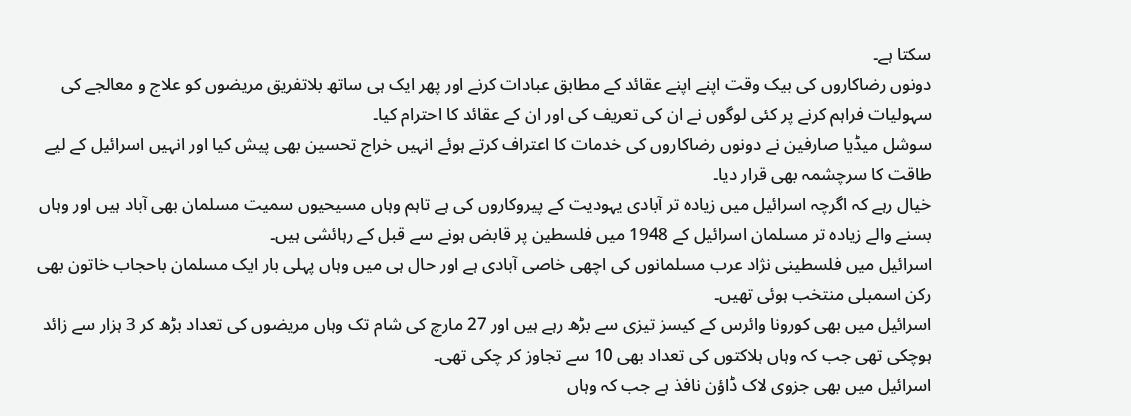سکتا ہے۔
دونوں رضاکاروں کی بیک وقت اپنے اپنے عقائد کے مطابق عبادات کرنے اور پھر ایک ہی ساتھ بلاتفریق مریضوں کو علاج و معالجے کی سہولیات فراہم کرنے پر کئی لوگوں نے ان کی تعریف کی اور ان کے عقائد کا احترام کیا۔
سوشل میڈیا صارفین نے دونوں رضاکاروں کی خدمات کا اعتراف کرتے ہوئے انہیں خراج تحسین بھی پیش کیا اور انہیں اسرائیل کے لیے طاقت کا سرچشمہ بھی قرار دیا۔
خیال رہے کہ اگرچہ اسرائیل میں زیادہ تر آبادی یہودیت کے پیروکاروں کی ہے تاہم وہاں مسیحیوں سمیت مسلمان بھی آباد ہیں اور وہاں بسنے والے زیادہ تر مسلمان اسرائیل کے 1948 میں فلسطین پر قابض ہونے سے قبل کے رہائشی ہیں۔
اسرائیل میں فلسطینی نژاد عرب مسلمانوں کی اچھی خاصی آبادی ہے اور حال ہی میں وہاں پہلی بار ایک مسلمان باحجاب خاتون بھی رکن اسمبلی منتخب ہوئی تھیں۔
اسرائیل میں بھی کورونا وائرس کے کیسز تیزی سے بڑھ رہے ہیں اور 27 مارچ کی شام تک وہاں مریضوں کی تعداد بڑھ کر 3 ہزار سے زائد ہوچکی تھی جب کہ وہاں ہلاکتوں کی تعداد بھی 10 سے تجاوز کر چکی تھی۔
اسرائیل میں بھی جزوی لاک ڈاؤن نافذ ہے جب کہ وہاں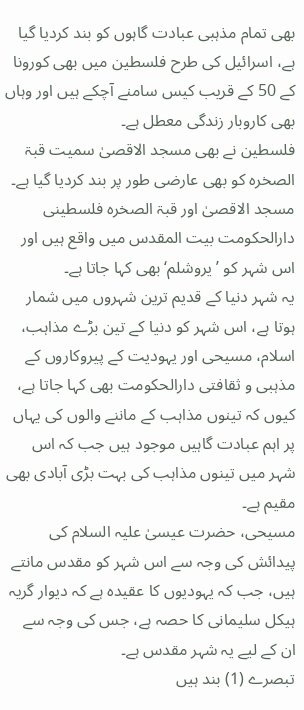بھی تمام مذہبی عبادت گاہوں کو بند کردیا گیا ہے، اسرائیل کی طرح فلسطین میں بھی کورونا کے 50 کے قریب کیس سامنے آچکے ہیں اور وہاں بھی کاروبار زندگی معطل ہے۔
فلسطین نے بھی مسجد الاقصیٰ سمیت قبۃ الصخرہ کو بھی عارضی طور پر بند کردیا گیا ہے۔
مسجد الاقصیٰ اور قبۃ الصخرہ فلسطینی دارالحکومت بیت المقدس میں واقع ہیں اور اس شہر کو ’یروشلم‘ بھی کہا جاتا ہے۔
یہ شہر دنیا کے قدیم ترین شہروں میں شمار ہوتا ہے، اس شہر کو دنیا کے تین بڑے مذاہب، اسلام، مسیحی اور یہودیت کے پیروکاروں کے مذہبی و ثقافتی دارالحکومت بھی کہا جاتا ہے، کیوں کہ تینوں مذاہب کے ماننے والوں کی یہاں پر اہم عبادت گاہیں موجود ہیں جب کہ اس شہر میں تینوں مذاہب کی بہت بڑی آبادی بھی مقیم ہے۔
مسیحی، حضرت عیسیٰ علیہ السلام کی پیدائش کی وجہ سے اس شہر کو مقدس مانتے ہیں، جب کہ یہودیوں کا عقیدہ ہے کہ دیوار گریہ ہیکل سلیمانی کا حصہ ہے، جس کی وجہ سے ان کے لیے یہ شہر مقدس ہے۔
تبصرے (1) بند ہیں